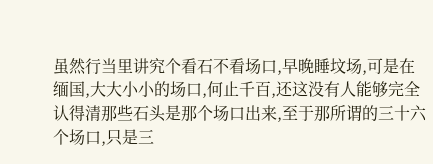虽然行当里讲究个看石不看场口,早晚睡坟场,可是在缅国,大大小小的场口,何止千百,还这没有人能够完全认得清那些石头是那个场口出来,至于那所谓的三十六个场口,只是三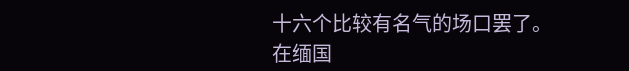十六个比较有名气的场口罢了。
在缅国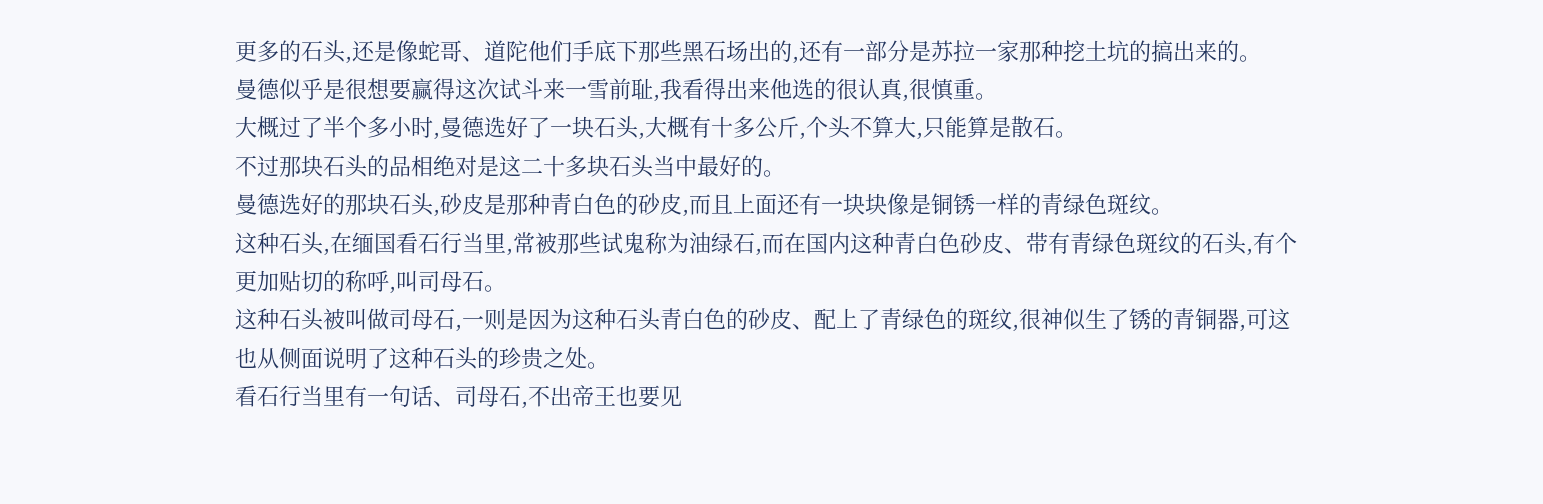更多的石头,还是像蛇哥、道陀他们手底下那些黑石场出的,还有一部分是苏拉一家那种挖土坑的搞出来的。
曼德似乎是很想要赢得这次试斗来一雪前耻,我看得出来他选的很认真,很慎重。
大概过了半个多小时,曼德选好了一块石头,大概有十多公斤,个头不算大,只能算是散石。
不过那块石头的品相绝对是这二十多块石头当中最好的。
曼德选好的那块石头,砂皮是那种青白色的砂皮,而且上面还有一块块像是铜锈一样的青绿色斑纹。
这种石头,在缅国看石行当里,常被那些试鬼称为油绿石,而在国内这种青白色砂皮、带有青绿色斑纹的石头,有个更加贴切的称呼,叫司母石。
这种石头被叫做司母石,一则是因为这种石头青白色的砂皮、配上了青绿色的斑纹,很神似生了锈的青铜器,可这也从侧面说明了这种石头的珍贵之处。
看石行当里有一句话、司母石,不出帝王也要见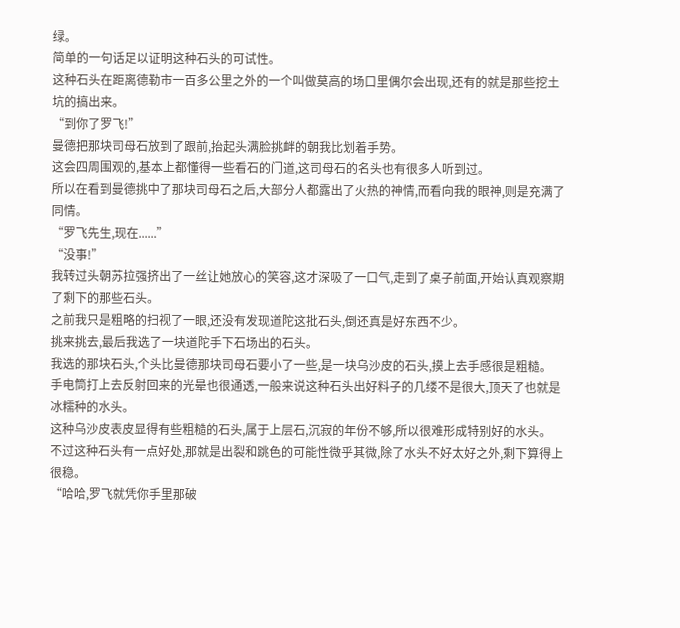绿。
简单的一句话足以证明这种石头的可试性。
这种石头在距离德勒市一百多公里之外的一个叫做莫高的场口里偶尔会出现,还有的就是那些挖土坑的搞出来。
“到你了罗飞!”
曼德把那块司母石放到了跟前,抬起头满脸挑衅的朝我比划着手势。
这会四周围观的,基本上都懂得一些看石的门道,这司母石的名头也有很多人听到过。
所以在看到曼德挑中了那块司母石之后,大部分人都露出了火热的神情,而看向我的眼神,则是充满了同情。
“罗飞先生,现在......”
“没事!”
我转过头朝苏拉强挤出了一丝让她放心的笑容,这才深吸了一口气,走到了桌子前面,开始认真观察期了剩下的那些石头。
之前我只是粗略的扫视了一眼,还没有发现道陀这批石头,倒还真是好东西不少。
挑来挑去,最后我选了一块道陀手下石场出的石头。
我选的那块石头,个头比曼德那块司母石要小了一些,是一块乌沙皮的石头,摸上去手感很是粗糙。
手电筒打上去反射回来的光晕也很通透,一般来说这种石头出好料子的几缕不是很大,顶天了也就是冰糯种的水头。
这种乌沙皮表皮显得有些粗糙的石头,属于上层石,沉寂的年份不够,所以很难形成特别好的水头。
不过这种石头有一点好处,那就是出裂和跳色的可能性微乎其微,除了水头不好太好之外,剩下算得上很稳。
“哈哈,罗飞就凭你手里那破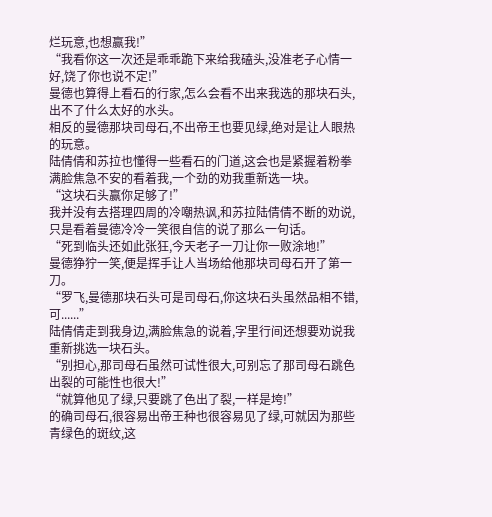烂玩意,也想赢我!”
“我看你这一次还是乖乖跪下来给我磕头,没准老子心情一好,饶了你也说不定!”
曼德也算得上看石的行家,怎么会看不出来我选的那块石头,出不了什么太好的水头。
相反的曼德那块司母石,不出帝王也要见绿,绝对是让人眼热的玩意。
陆倩倩和苏拉也懂得一些看石的门道,这会也是紧握着粉拳满脸焦急不安的看着我,一个劲的劝我重新选一块。
“这块石头赢你足够了!”
我并没有去搭理四周的冷嘲热讽,和苏拉陆倩倩不断的劝说,只是看着曼德冷冷一笑很自信的说了那么一句话。
“死到临头还如此张狂,今天老子一刀让你一败涂地!”
曼德狰狞一笑,便是挥手让人当场给他那块司母石开了第一刀。
“罗飞,曼德那块石头可是司母石,你这块石头虽然品相不错,可......”
陆倩倩走到我身边,满脸焦急的说着,字里行间还想要劝说我重新挑选一块石头。
“别担心,那司母石虽然可试性很大,可别忘了那司母石跳色出裂的可能性也很大!”
“就算他见了绿,只要跳了色出了裂,一样是垮!”
的确司母石,很容易出帝王种也很容易见了绿,可就因为那些青绿色的斑纹,这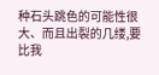种石头跳色的可能性很大、而且出裂的几缕,要比我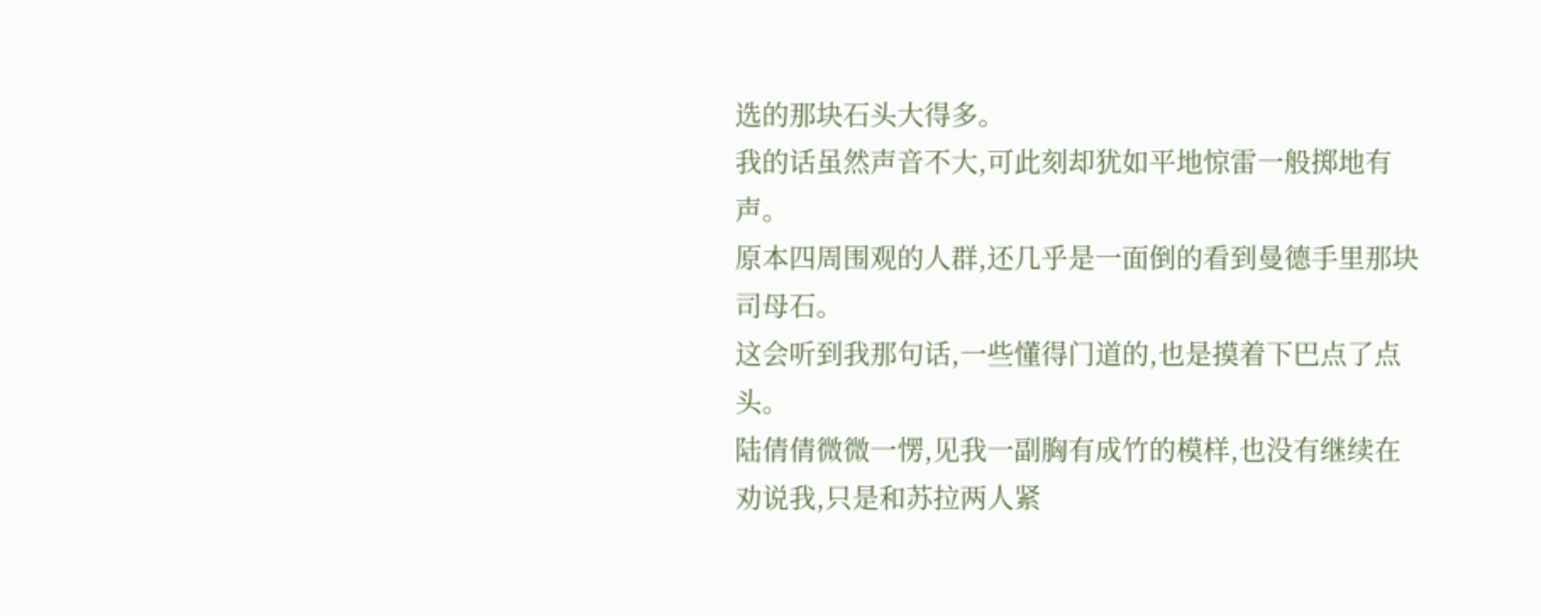选的那块石头大得多。
我的话虽然声音不大,可此刻却犹如平地惊雷一般掷地有声。
原本四周围观的人群,还几乎是一面倒的看到曼德手里那块司母石。
这会听到我那句话,一些懂得门道的,也是摸着下巴点了点头。
陆倩倩微微一愣,见我一副胸有成竹的模样,也没有继续在劝说我,只是和苏拉两人紧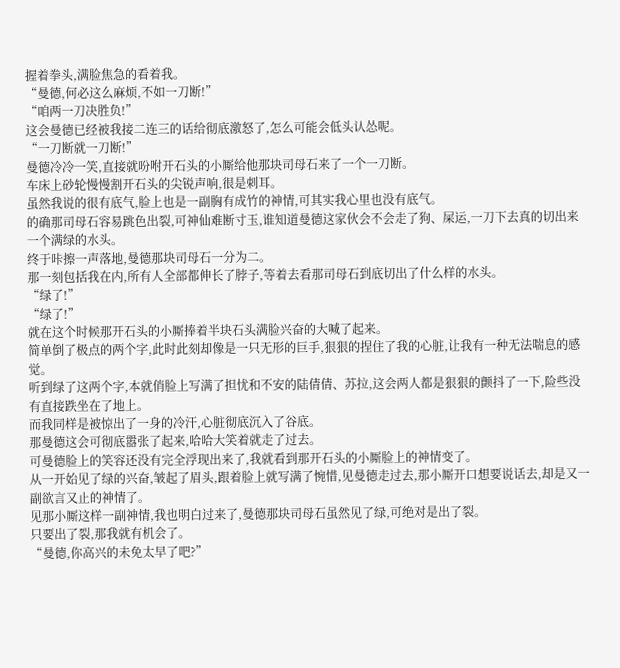握着拳头,满脸焦急的看着我。
“曼德,何必这么麻烦,不如一刀断!”
“咱两一刀决胜负!”
这会曼德已经被我接二连三的话给彻底激怒了,怎么可能会低头认怂呢。
“一刀断就一刀断!”
曼德冷冷一笑,直接就吩咐开石头的小厮给他那块司母石来了一个一刀断。
车床上砂轮慢慢割开石头的尖锐声响,很是刺耳。
虽然我说的很有底气,脸上也是一副胸有成竹的神情,可其实我心里也没有底气。
的确那司母石容易跳色出裂,可神仙难断寸玉,谁知道曼德这家伙会不会走了狗、屎运,一刀下去真的切出来一个满绿的水头。
终于咔擦一声落地,曼德那块司母石一分为二。
那一刻包括我在内,所有人全部都伸长了脖子,等着去看那司母石到底切出了什么样的水头。
“绿了!”
“绿了!”
就在这个时候那开石头的小厮捧着半块石头满脸兴奋的大喊了起来。
简单倒了极点的两个字,此时此刻却像是一只无形的巨手,狠狠的捏住了我的心脏,让我有一种无法喘息的感觉。
听到绿了这两个字,本就俏脸上写满了担忧和不安的陆倩倩、苏拉,这会两人都是狠狠的颤抖了一下,险些没有直接跌坐在了地上。
而我同样是被惊出了一身的冷汗,心脏彻底沉入了谷底。
那曼德这会可彻底嚣张了起来,哈哈大笑着就走了过去。
可曼德脸上的笑容还没有完全浮现出来了,我就看到那开石头的小厮脸上的神情变了。
从一开始见了绿的兴奋,皱起了眉头,跟着脸上就写满了惋惜,见曼德走过去,那小厮开口想要说话去,却是又一副欲言又止的神情了。
见那小厮这样一副神情,我也明白过来了,曼德那块司母石虽然见了绿,可绝对是出了裂。
只要出了裂,那我就有机会了。
“曼德,你高兴的未免太早了吧?”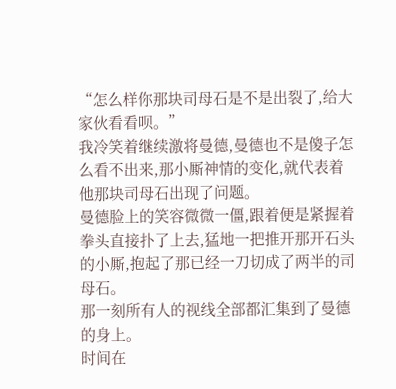“怎么样你那块司母石是不是出裂了,给大家伙看看呗。”
我冷笑着继续激将曼德,曼德也不是傻子怎么看不出来,那小厮神情的变化,就代表着他那块司母石出现了问题。
曼德脸上的笑容微微一僵,跟着便是紧握着拳头直接扑了上去,猛地一把推开那开石头的小厮,抱起了那已经一刀切成了两半的司母石。
那一刻所有人的视线全部都汇集到了曼德的身上。
时间在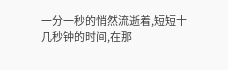一分一秒的悄然流逝着,短短十几秒钟的时间,在那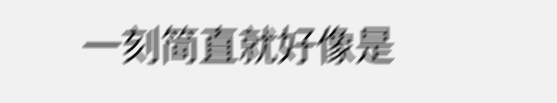一刻简直就好像是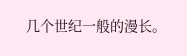几个世纪一般的漫长。